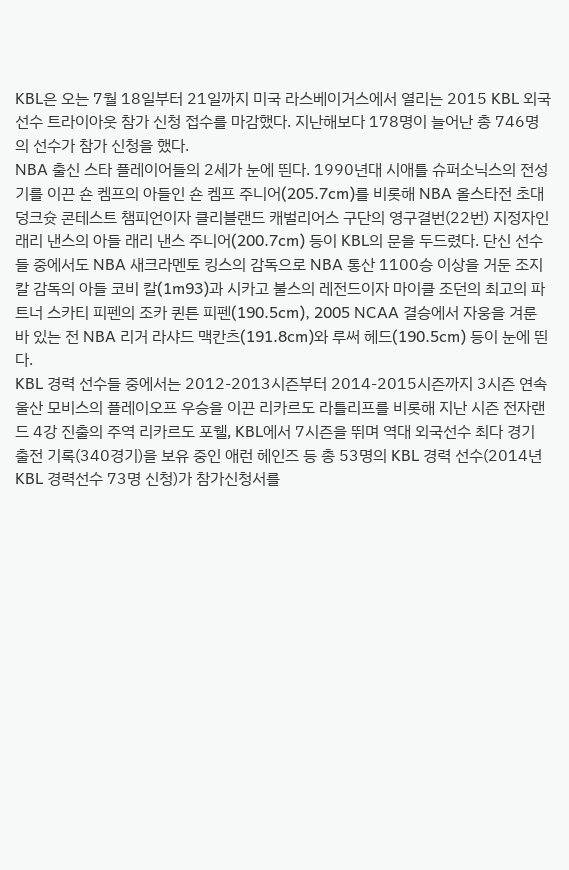KBL은 오는 7월 18일부터 21일까지 미국 라스베이거스에서 열리는 2015 KBL 외국선수 트라이아웃 참가 신청 접수를 마감했다. 지난해보다 178명이 늘어난 총 746명의 선수가 참가 신청을 했다.
NBA 출신 스타 플레이어들의 2세가 눈에 띈다. 1990년대 시애틀 슈퍼소닉스의 전성기를 이끈 숀 켐프의 아들인 숀 켐프 주니어(205.7cm)를 비롯해 NBA 올스타전 초대 덩크슛 콘테스트 챔피언이자 클리블랜드 캐벌리어스 구단의 영구결번(22번) 지정자인 래리 낸스의 아들 래리 낸스 주니어(200.7cm) 등이 KBL의 문을 두드렸다. 단신 선수들 중에서도 NBA 새크라멘토 킹스의 감독으로 NBA 통산 1100승 이상을 거둔 조지 칼 감독의 아들 코비 칼(1m93)과 시카고 불스의 레전드이자 마이클 조던의 최고의 파트너 스카티 피펜의 조카 퀸튼 피펜(190.5cm), 2005 NCAA 결승에서 자웅을 겨룬 바 있는 전 NBA 리거 라샤드 맥칸츠(191.8cm)와 루써 헤드(190.5cm) 등이 눈에 띈다.
KBL 경력 선수들 중에서는 2012-2013시즌부터 2014-2015시즌까지 3시즌 연속 울산 모비스의 플레이오프 우승을 이끈 리카르도 라틀리프를 비롯해 지난 시즌 전자랜드 4강 진출의 주역 리카르도 포웰, KBL에서 7시즌을 뛰며 역대 외국선수 최다 경기 출전 기록(340경기)을 보유 중인 애런 헤인즈 등 총 53명의 KBL 경력 선수(2014년 KBL 경력선수 73명 신청)가 참가신청서를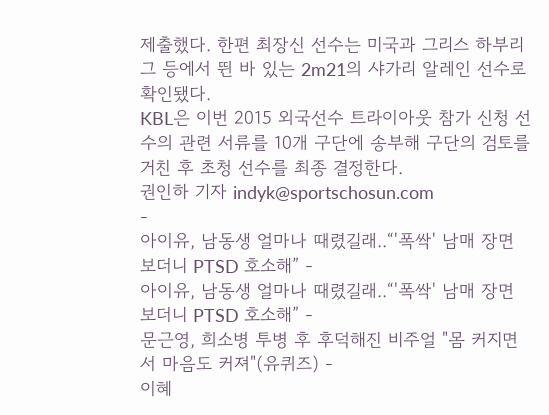제출했다. 한편 최장신 선수는 미국과 그리스 하부리그 등에서 뛴 바 있는 2m21의 샤가리 알레인 선수로 확인됐다.
KBL은 이번 2015 외국선수 트라이아웃 참가 신청 선수의 관련 서류를 10개 구단에 송부해 구단의 검토를 거친 후 초청 선수를 최종 결정한다.
권인하 기자 indyk@sportschosun.com
-
아이유, 남동생 얼마나 때렸길래..“'폭싹' 남매 장면 보더니 PTSD 호소해” -
아이유, 남동생 얼마나 때렸길래..“'폭싹' 남매 장면 보더니 PTSD 호소해” -
문근영, 희소병 투병 후 후덕해진 비주얼 "몸 커지면서 마음도 커져"(유퀴즈) -
이혜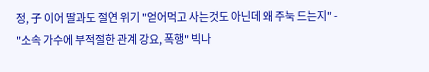정, 子 이어 딸과도 절연 위기 "얻어먹고 사는것도 아닌데 왜 주눅 드는지" -
"소속 가수에 부적절한 관계 강요, 폭행" 빅나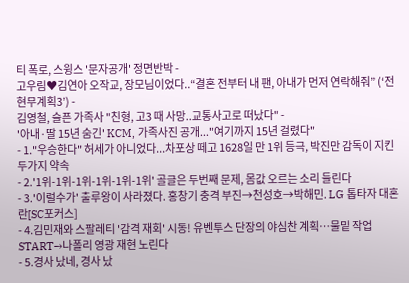티 폭로, 스윙스 '문자공개' 정면반박 -
고우림♥김연아 오작교, 장모님이었다..“결혼 전부터 내 팬, 아내가 먼저 연락해줘” (‘전현무계획3’) -
김영철, 슬픈 가족사 "친형, 고3 때 사망..교통사고로 떠났다" -
'아내·딸 15년 숨긴' KCM, 가족사진 공개..."여기까지 15년 걸렸다"
- 1."우승한다" 허세가 아니었다...차포상 떼고 1628일 만 1위 등극, 박진만 감독이 지킨 두가지 약속
- 2.'1위-1위-1위-1위-1위-1위' 골글은 두번째 문제, 몸값 오르는 소리 들린다
- 3.'이럴수가' 출루왕이 사라졌다. 홍창기 충격 부진→천성호→박해민. LG 톱타자 대혼란[SC포커스]
- 4.김민재와 스팔레티 '감격 재회' 시동! 유벤투스 단장의 야심찬 계획…물밑 작업 START→나폴리 영광 재현 노린다
- 5.경사 났네, 경사 났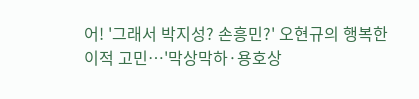어! '그래서 박지성? 손흥민?' 오현규의 행복한 이적 고민…'막상막하·용호상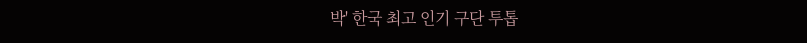박' 한국 최고 인기 구단 투톱